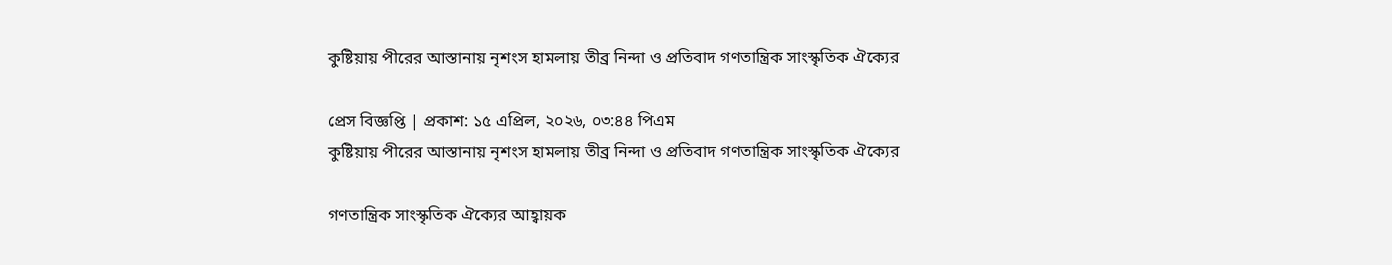কুষ্টিয়ায় পীরের আস্তানায় নৃশংস হামলায় তীব্র নিন্দা ও প্রতিবাদ গণতান্ত্রিক সাংস্কৃতিক ঐক্যের

প্রেস বিজ্ঞপ্তি | প্রকাশ: ১৫ এপ্রিল, ২০২৬, ০৩:৪৪ পিএম
কুষ্টিয়ায় পীরের আস্তানায় নৃশংস হামলায় তীব্র নিন্দা ও প্রতিবাদ গণতান্ত্রিক সাংস্কৃতিক ঐক্যের

গণতান্ত্রিক সাংস্কৃতিক ঐক্যের আহ্বায়ক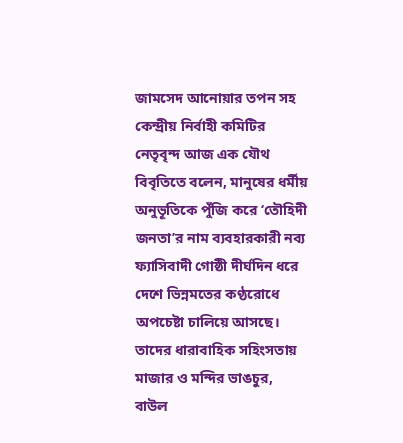জামসেদ আনোয়ার তপন সহ কেন্দ্রীয় নির্বাহী কমিটির নেতৃবৃন্দ আজ এক যৌথ বিবৃতিতে বলেন, মানুষের ধর্মীয় অনুভূতিকে পুঁজি করে ‘তৌহিদী জনতা’র নাম ব্যবহারকারী নব্য ফ্যাসিবাদী গোষ্ঠী দীর্ঘদিন ধরে দেশে ভিন্নমতের কণ্ঠরোধে অপচেষ্টা চালিয়ে আসছে। তাদের ধারাবাহিক সহিংসতায় মাজার ও মন্দির ভাঙচুর, বাউল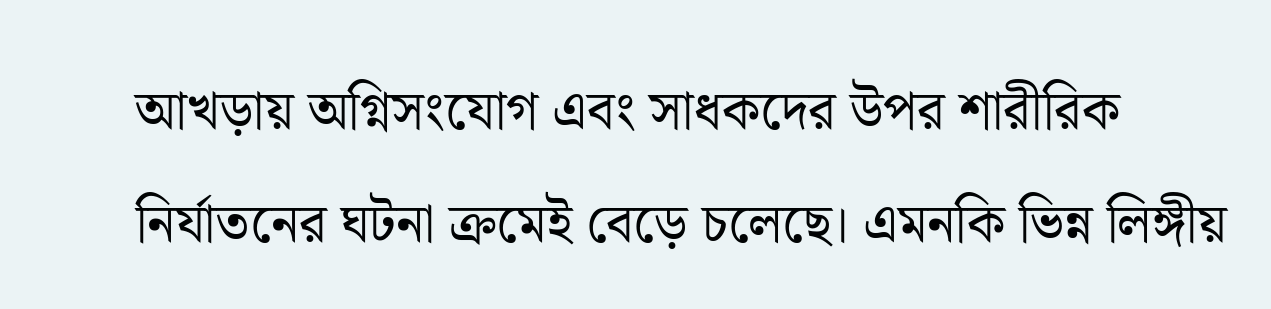আখড়ায় অগ্নিসংযোগ এবং সাধকদের উপর শারীরিক নির্যাতনের ঘটনা ক্রমেই বেড়ে চলেছে। এমনকি ভিন্ন লিঙ্গীয়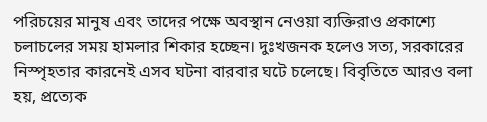পরিচয়ের মানুষ এবং তাদের পক্ষে অবস্থান নেওয়া ব্যক্তিরাও প্রকাশ্যে চলাচলের সময় হামলার শিকার হচ্ছেন। দুঃখজনক হলেও সত্য, সরকারের নিস্পৃহতার কারনেই এসব ঘটনা বারবার ঘটে চলেছে। বিবৃতিতে আরও বলা হয়, প্রত্যেক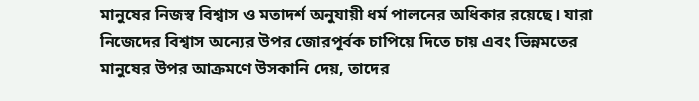মানুষের নিজস্ব বিশ্বাস ও মতাদর্শ অনুযায়ী ধর্ম পালনের অধিকার রয়েছে। যারা নিজেদের বিশ্বাস অন্যের উপর জোরপূর্বক চাপিয়ে দিতে চায় এবং ভিন্নমতের মানুষের উপর আক্রমণে উসকানি দেয়, তাদের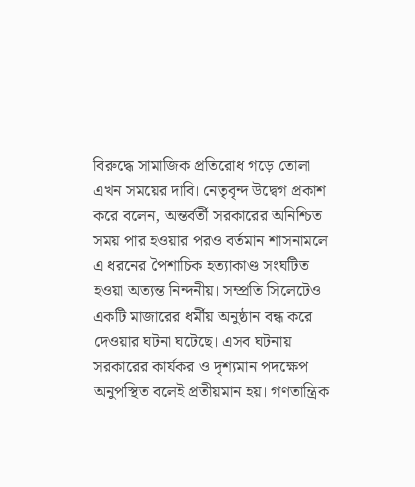বিরুদ্ধে সামাজিক প্রতিরোধ গড়ে তোলা এখন সময়ের দাবি। নেতৃবৃন্দ উদ্বেগ প্রকাশ করে বলেন, অন্তর্বর্তী সরকারের অনিশ্চিত সময় পার হওয়ার পরও বর্তমান শাসনামলে এ ধরনের পৈশাচিক হত্যাকাণ্ড সংঘটিত হওয়া অত্যন্ত নিন্দনীয়। সম্প্রতি সিলেটেও একটি মাজারের ধর্মীয় অনুষ্ঠান বন্ধ করে দেওয়ার ঘটনা ঘটেছে। এসব ঘটনায় সরকারের কার্যকর ও দৃশ্যমান পদক্ষেপ অনুপস্থিত বলেই প্রতীয়মান হয়। গণতান্ত্রিক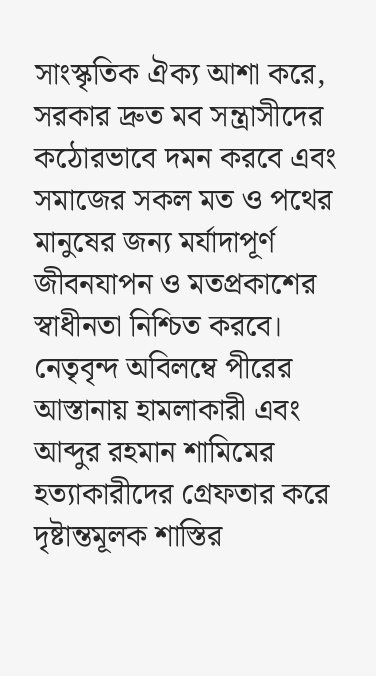সাংস্কৃতিক ঐক্য আশা করে, সরকার দ্রুত মব সন্ত্রাসীদের কঠোরভাবে দমন করবে এবং সমাজের সকল মত ও পথের মানুষের জন্য মর্যাদাপূর্ণ জীবনযাপন ও মতপ্রকাশের স্বাধীনতা নিশ্চিত করবে। নেতৃবৃন্দ অবিলম্বে পীরের আস্তানায় হামলাকারী এবং আব্দুর রহমান শামিমের হত্যাকারীদের গ্রেফতার করে দৃষ্টান্তমূলক শাস্তির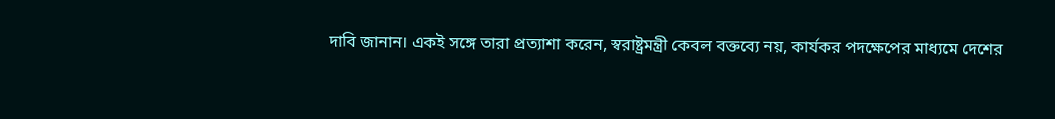দাবি জানান। একই সঙ্গে তারা প্রত্যাশা করেন, স্বরাষ্ট্রমন্ত্রী কেবল বক্তব্যে নয়, কার্যকর পদক্ষেপের মাধ্যমে দেশের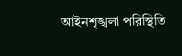আইনশৃঙ্খলা পরিস্থিতি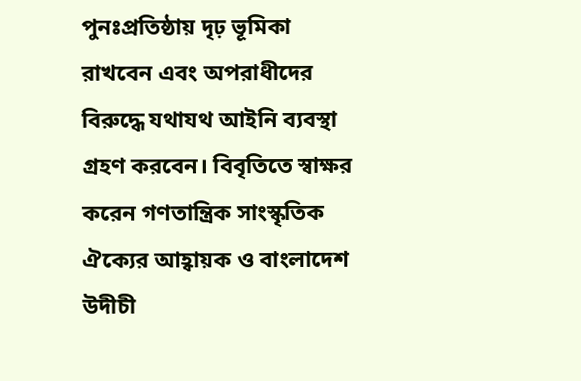পুনঃপ্রতিষ্ঠায় দৃঢ় ভূমিকা রাখবেন এবং অপরাধীদের বিরুদ্ধে যথাযথ আইনি ব্যবস্থা গ্রহণ করবেন। বিবৃতিতে স্বাক্ষর করেন গণতান্ত্রিক সাংস্কৃতিক ঐক্যের আহ্বায়ক ও বাংলাদেশ উদীচী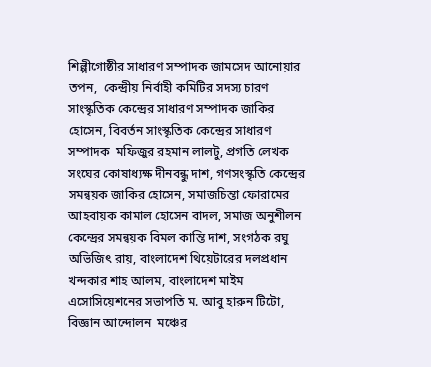শিল্পীগোষ্ঠীর সাধারণ সম্পাদক জামসেদ আনোয়ার তপন,  কেন্দ্রীয় নির্বাহী কমিটির সদস্য চারণ সাংস্কৃতিক কেন্দ্রের সাধারণ সম্পাদক জাকির হোসেন, বিবর্তন সাংস্কৃতিক কেন্দ্রের সাধারণ সম্পাদক  মফিজুর রহমান লালটু, প্রগতি লেখক সংঘের কোষাধ্যক্ষ দীনবন্ধু দাশ, গণসংস্কৃতি কেন্দ্রের সমন্বয়ক জাকির হোসেন, সমাজচিন্তা ফোরামের আহবায়ক কামাল হোসেন বাদল, সমাজ অনুশীলন কেন্দ্রের সমন্বয়ক বিমল কান্তি দাশ, সংগঠক রঘু অভিজিৎ রায়, বাংলাদেশ থিয়েটারের দলপ্রধান খন্দকার শাহ আলম, বাংলাদেশ মাইম এসোসিয়েশনের সভাপতি ম. আবু হারুন টিটো, বিজ্ঞান আন্দোলন  মঞ্চের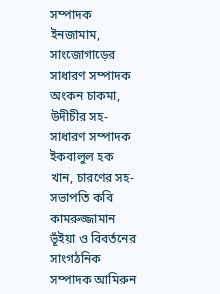সম্পাদক ইনজামাম, সাংজোগাড়ের সাধারণ সম্পাদক অংকন চাকমা, উদীচীর সহ-সাধারণ সম্পাদক ইকবালুল হক খান, চারণের সহ-সভাপতি কবি কামরুজ্জামান ভূঁইয়া ও বিবর্তনের সাংগঠনিক সম্পাদক আমিরুন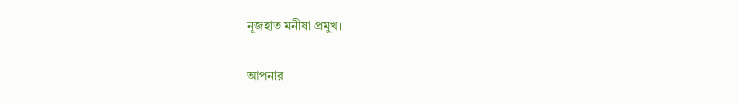নূজহাত মনীষা প্রমুখ।

আপনার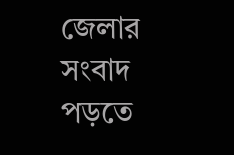জেলার সংবাদ পড়তে